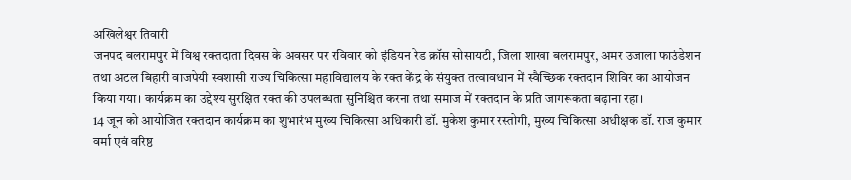अखिलेश्वर तिवारी
जनपद बलरामपुर में विश्व रक्तदाता दिवस के अवसर पर रविवार को इंडियन रेड क्रॉस सोसायटी, जिला शाखा बलरामपुर, अमर उजाला फाउंडेशन तथा अटल बिहारी वाजपेयी स्वशासी राज्य चिकित्सा महाविद्यालय के रक्त केंद्र के संयुक्त तत्वावधान में स्वैच्छिक रक्तदान शिविर का आयोजन किया गया। कार्यक्रम का उद्देश्य सुरक्षित रक्त की उपलब्धता सुनिश्चित करना तथा समाज में रक्तदान के प्रति जागरूकता बढ़ाना रहा।
14 जून को आयोजित रक्तदान कार्यक्रम का शुभारंभ मुख्य चिकित्सा अधिकारी डॉ. मुकेश कुमार रस्तोगी, मुख्य चिकित्सा अधीक्षक डॉ. राज कुमार वर्मा एवं वरिष्ठ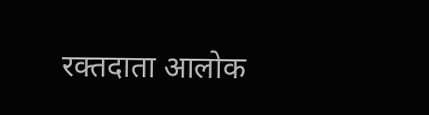रक्तदाता आलोक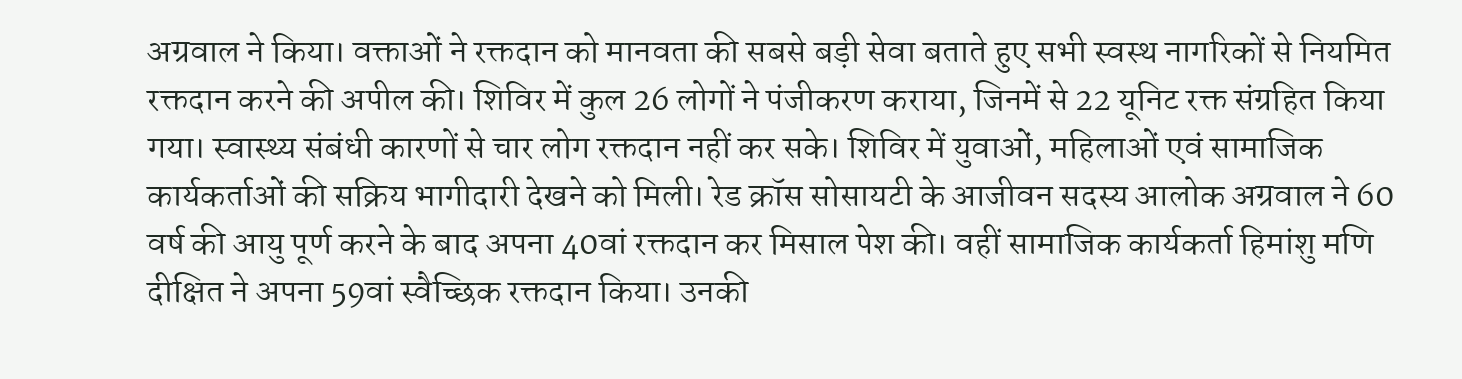अग्रवाल ने किया। वक्ताओं ने रक्तदान को मानवता की सबसे बड़ी सेवा बताते हुए सभी स्वस्थ नागरिकों से नियमित रक्तदान करने की अपील की। शिविर में कुल 26 लोगों ने पंजीकरण कराया, जिनमें से 22 यूनिट रक्त संग्रहित किया गया। स्वास्थ्य संबंधी कारणों से चार लोग रक्तदान नहीं कर सके। शिविर में युवाओं, महिलाओं एवं सामाजिक कार्यकर्ताओं की सक्रिय भागीदारी देखने को मिली। रेड क्रॉस सोसायटी के आजीवन सदस्य आलोक अग्रवाल ने 60 वर्ष की आयु पूर्ण करने के बाद अपना 40वां रक्तदान कर मिसाल पेश की। वहीं सामाजिक कार्यकर्ता हिमांशु मणि दीक्षित ने अपना 59वां स्वैच्छिक रक्तदान किया। उनकी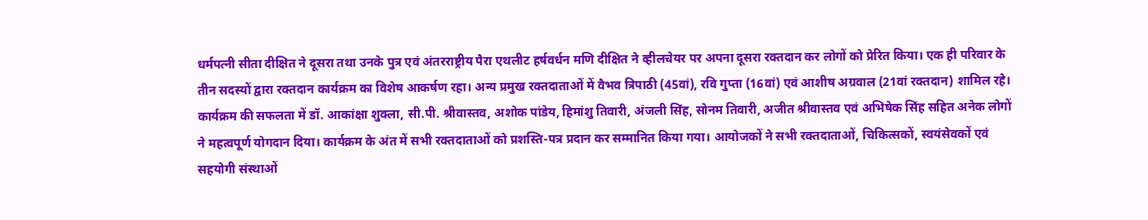धर्मपत्नी सीता दीक्षित ने दूसरा तथा उनके पुत्र एवं अंतरराष्ट्रीय पैरा एथलीट हर्षवर्धन मणि दीक्षित ने व्हीलचेयर पर अपना दूसरा रक्तदान कर लोगों को प्रेरित किया। एक ही परिवार के तीन सदस्यों द्वारा रक्तदान कार्यक्रम का विशेष आकर्षण रहा। अन्य प्रमुख रक्तदाताओं में वैभव त्रिपाठी (45वां), रवि गुप्ता (16वां) एवं आशीष अग्रवाल (21वां रक्तदान) शामिल रहे। कार्यक्रम की सफलता में डॉ. आकांक्षा शुक्ला, सी.पी. श्रीवास्तव, अशोक पांडेय, हिमांशु तिवारी, अंजली सिंह, सोनम तिवारी, अजीत श्रीवास्तव एवं अभिषेक सिंह सहित अनेक लोगों ने महत्वपूर्ण योगदान दिया। कार्यक्रम के अंत में सभी रक्तदाताओं को प्रशस्ति-पत्र प्रदान कर सम्मानित किया गया। आयोजकों ने सभी रक्तदाताओं, चिकित्सकों, स्वयंसेवकों एवं सहयोगी संस्थाओं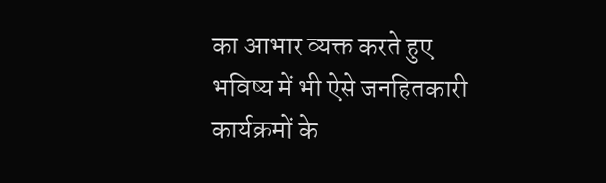का आभार व्यक्त करते हुए भविष्य में भी ऐसे जनहितकारी कार्यक्रमों के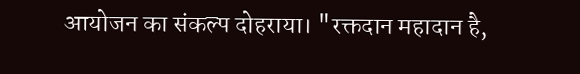आयोजन का संकल्प दोहराया। "रक्तदान महादान है,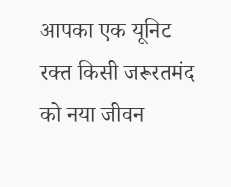आपका एक यूनिट रक्त किसी जरूरतमंद को नया जीवन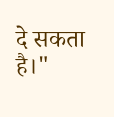दे सकता है।"